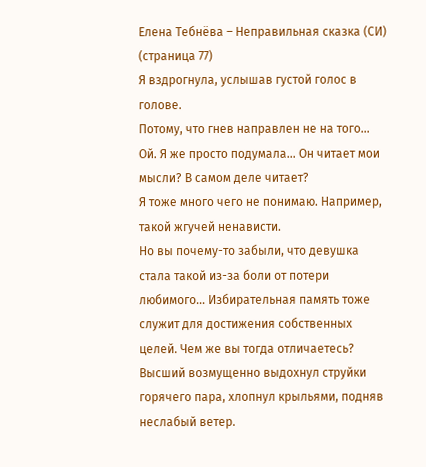Елена Тебнёва – Неправильная сказка (СИ) (страница 77)
Я вздрогнула, услышав густой голос в голове.
Потому, что гнев направлен не на того…
Ой. Я же просто подумала… Он читает мои мысли? В самом деле читает?
Я тоже много чего не понимаю. Например, такой жгучей ненависти.
Но вы почему-то забыли, что девушка стала такой из-за боли от потери любимого… Избирательная память тоже служит для достижения собственных целей. Чем же вы тогда отличаетесь?
Высший возмущенно выдохнул струйки горячего пара, хлопнул крыльями, подняв неслабый ветер.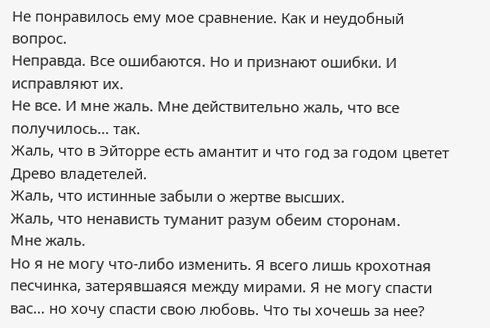Не понравилось ему мое сравнение. Как и неудобный вопрос.
Неправда. Все ошибаются. Но и признают ошибки. И исправляют их.
Не все. И мне жаль. Мне действительно жаль, что все получилось… так.
Жаль, что в Эйторре есть амантит и что год за годом цветет Древо владетелей.
Жаль, что истинные забыли о жертве высших.
Жаль, что ненависть туманит разум обеим сторонам.
Мне жаль.
Но я не могу что-либо изменить. Я всего лишь крохотная песчинка, затерявшаяся между мирами. Я не могу спасти вас… но хочу спасти свою любовь. Что ты хочешь за нее?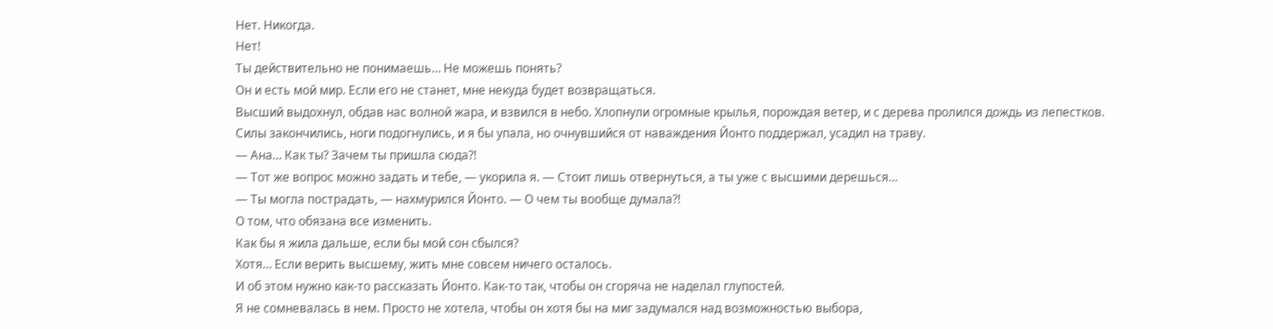Нет. Никогда.
Нет!
Ты действительно не понимаешь… Не можешь понять?
Он и есть мой мир. Если его не станет, мне некуда будет возвращаться.
Высший выдохнул, обдав нас волной жара, и взвился в небо. Хлопнули огромные крылья, порождая ветер, и с дерева пролился дождь из лепестков.
Силы закончились, ноги подогнулись, и я бы упала, но очнувшийся от наваждения Йонто поддержал, усадил на траву.
— Ана… Как ты? Зачем ты пришла сюда?!
— Тот же вопрос можно задать и тебе, — укорила я. — Стоит лишь отвернуться, а ты уже с высшими дерешься…
— Ты могла пострадать, — нахмурился Йонто. — О чем ты вообще думала?!
О том, что обязана все изменить.
Как бы я жила дальше, если бы мой сон сбылся?
Хотя… Если верить высшему, жить мне совсем ничего осталось.
И об этом нужно как-то рассказать Йонто. Как-то так, чтобы он сгоряча не наделал глупостей.
Я не сомневалась в нем. Просто не хотела, чтобы он хотя бы на миг задумался над возможностью выбора,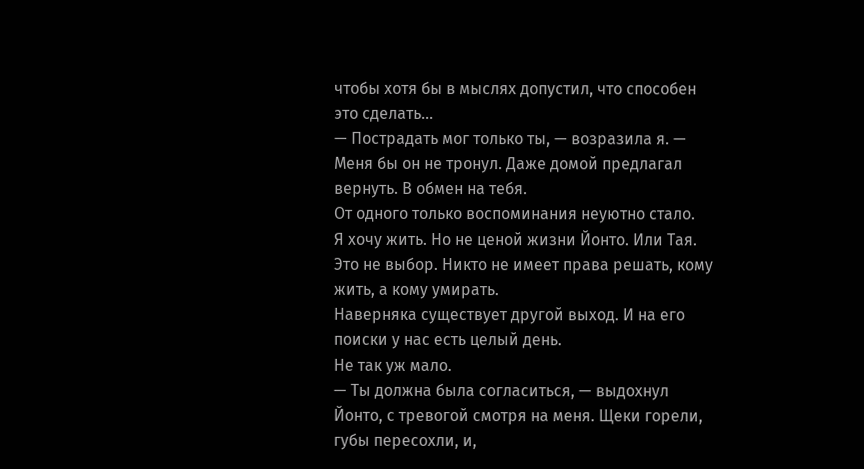чтобы хотя бы в мыслях допустил, что способен это сделать…
— Пострадать мог только ты, — возразила я. — Меня бы он не тронул. Даже домой предлагал вернуть. В обмен на тебя.
От одного только воспоминания неуютно стало.
Я хочу жить. Но не ценой жизни Йонто. Или Тая.
Это не выбор. Никто не имеет права решать, кому жить, а кому умирать.
Наверняка существует другой выход. И на его поиски у нас есть целый день.
Не так уж мало.
— Ты должна была согласиться, — выдохнул Йонто, с тревогой смотря на меня. Щеки горели, губы пересохли, и,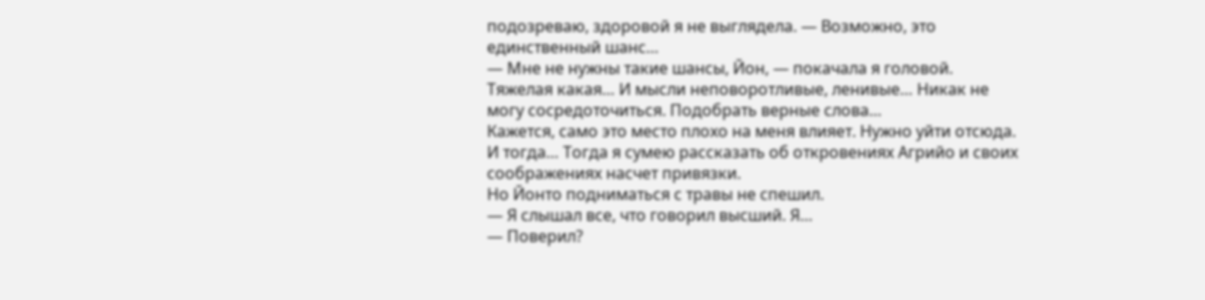подозреваю, здоровой я не выглядела. — Возможно, это единственный шанс…
— Мне не нужны такие шансы, Йон, — покачала я головой.
Тяжелая какая… И мысли неповоротливые, ленивые… Никак не могу сосредоточиться. Подобрать верные слова…
Кажется, само это место плохо на меня влияет. Нужно уйти отсюда. И тогда… Тогда я сумею рассказать об откровениях Агрийо и своих соображениях насчет привязки.
Но Йонто подниматься с травы не спешил.
— Я слышал все, что говорил высший. Я…
— Поверил?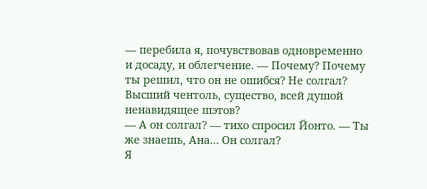— перебила я, почувствовав одновременно и досаду, и облегчение. — Почему? Почему ты решил, что он не ошибся? Не солгал? Высший чентоль, существо, всей душой ненавидящее шэтов?
— А он солгал? — тихо спросил Йонто. — Ты же знаешь, Ана… Он солгал?
Я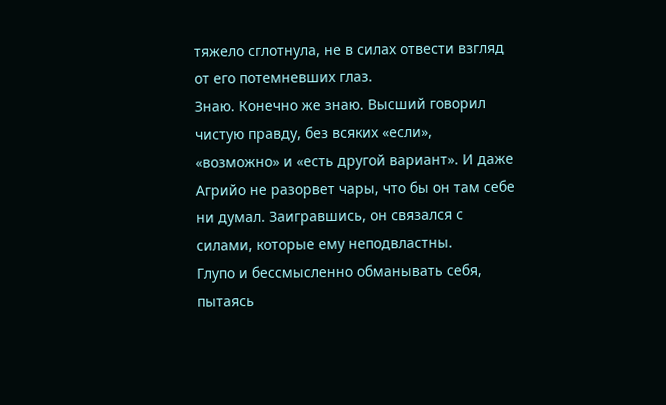тяжело сглотнула, не в силах отвести взгляд от его потемневших глаз.
Знаю. Конечно же знаю. Высший говорил чистую правду, без всяких «если», «возможно» и «есть другой вариант». И даже Агрийо не разорвет чары, что бы он там себе ни думал. Заигравшись, он связался с силами, которые ему неподвластны.
Глупо и бессмысленно обманывать себя, пытаясь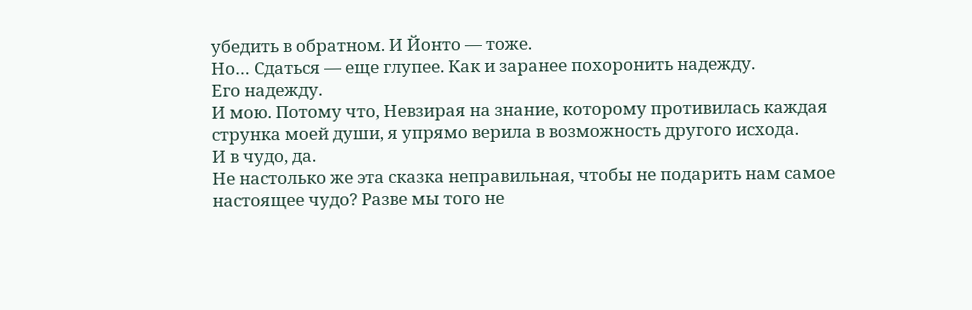убедить в обратном. И Йонто — тоже.
Но… Сдаться — еще глупее. Как и заранее похоронить надежду.
Его надежду.
И мою. Потому что, Невзирая на знание, которому противилась каждая струнка моей души, я упрямо верила в возможность другого исхода.
И в чудо, да.
Не настолько же эта сказка неправильная, чтобы не подарить нам самое настоящее чудо? Разве мы того не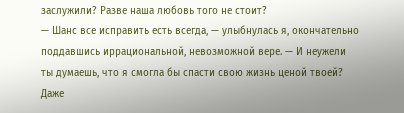заслужили? Разве наша любовь того не стоит?
— Шанс все исправить есть всегда, — улыбнулась я, окончательно поддавшись иррациональной, невозможной вере. — И неужели ты думаешь, что я смогла бы спасти свою жизнь ценой твоей? Даже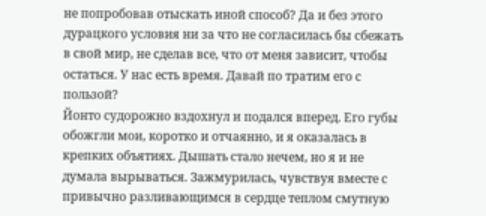не попробовав отыскать иной способ? Да и без этого дурацкого условия ни за что не согласилась бы сбежать в свой мир, не сделав все, что от меня зависит, чтобы остаться. У нас есть время. Давай по тратим его с пользой?
Йонто судорожно вздохнул и подался вперед. Его губы обожгли мои, коротко и отчаянно, и я оказалась в крепких объятиях. Дышать стало нечем, но я и не думала вырываться. Зажмурилась, чувствуя вместе с привычно разливающимся в сердце теплом смутную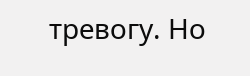тревогу. Но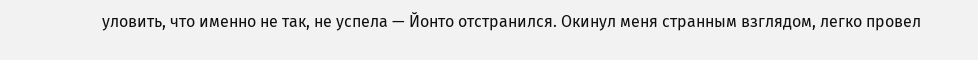уловить, что именно не так, не успела — Йонто отстранился. Окинул меня странным взглядом, легко провел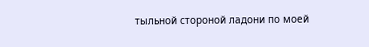тыльной стороной ладони по моей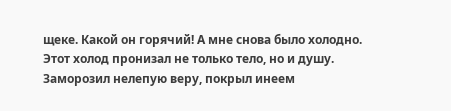щеке. Какой он горячий! А мне снова было холодно.
Этот холод пронизал не только тело, но и душу. Заморозил нелепую веру, покрыл инеем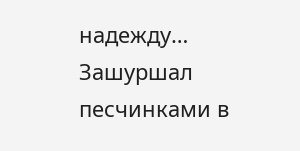надежду…
Зашуршал песчинками в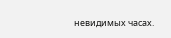невидимых часах.